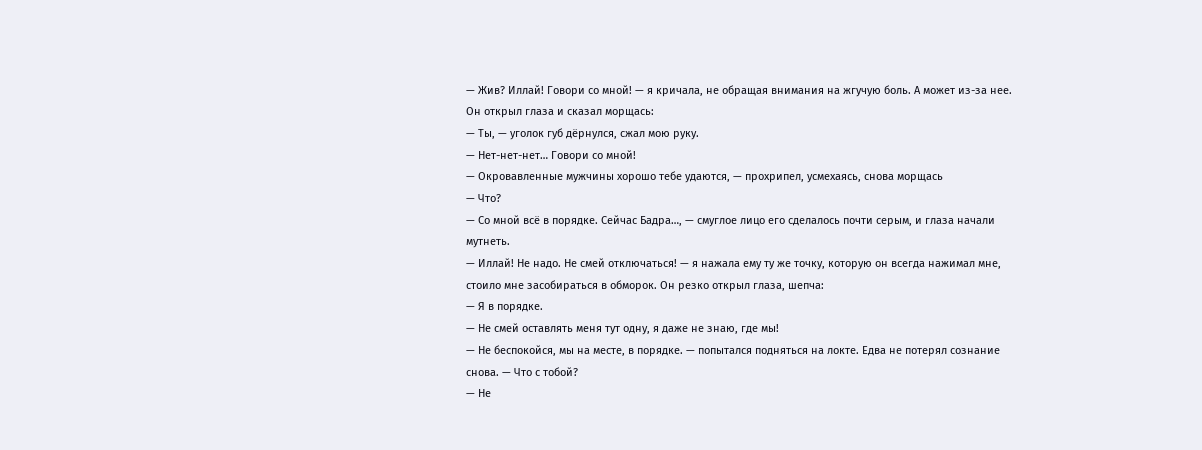— Жив? Иллай! Говори со мной! — я кричала, не обращая внимания на жгучую боль. А может из-за нее.
Он открыл глаза и сказал морщась:
— Ты, — уголок губ дёрнулся, сжал мою руку.
— Нет-нет-нет… Говори со мной!
— Окровавленные мужчины хорошо тебе удаются, — прохрипел, усмехаясь, снова морщась
— Что?
— Со мной всё в порядке. Сейчас Бадра…, — смуглое лицо его сделалось почти серым, и глаза начали мутнеть.
— Иллай! Не надо. Не смей отключаться! — я нажала ему ту же точку, которую он всегда нажимал мне, стоило мне засобираться в обморок. Он резко открыл глаза, шепча:
— Я в порядке.
— Не смей оставлять меня тут одну, я даже не знаю, где мы!
— Не беспокойся, мы на месте, в порядке. — попытался подняться на локте. Едва не потерял сознание снова. — Что с тобой?
— Не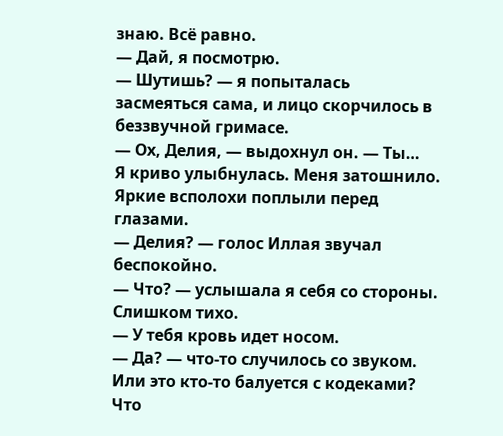знаю. Всё равно.
— Дай, я посмотрю.
— Шутишь? — я попыталась засмеяться сама, и лицо скорчилось в беззвучной гримасе.
— Ох, Делия, — выдохнул он. — Ты…
Я криво улыбнулась. Меня затошнило. Яркие всполохи поплыли перед глазами.
— Делия? — голос Иллая звучал беспокойно.
— Что? — услышала я себя со стороны. Слишком тихо.
— У тебя кровь идет носом.
— Да? — что-то случилось со звуком. Или это кто-то балуется с кодеками? Что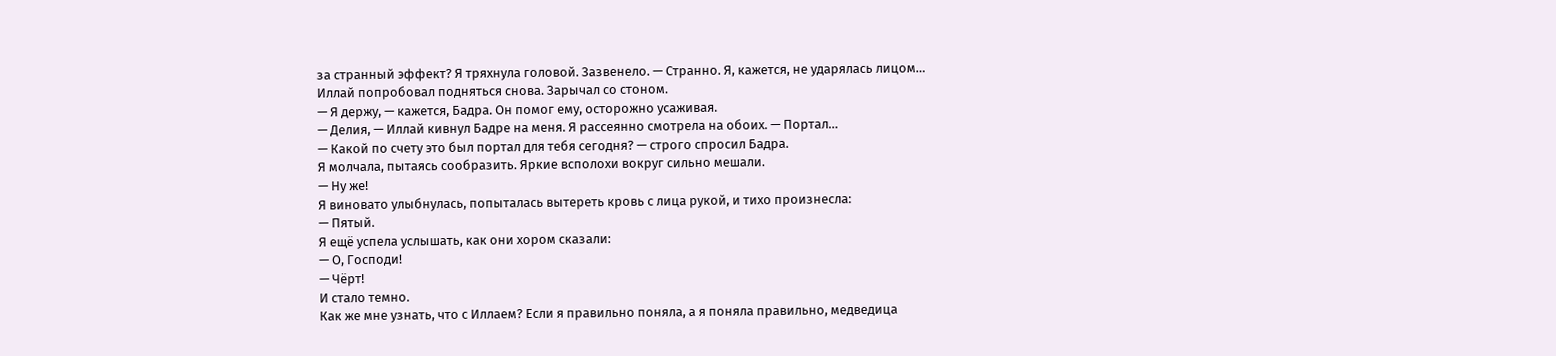за странный эффект? Я тряхнула головой. Зазвенело. — Странно. Я, кажется, не ударялась лицом…
Иллай попробовал подняться снова. Зарычал со стоном.
— Я держу, — кажется, Бадра. Он помог ему, осторожно усаживая.
— Делия, — Иллай кивнул Бадре на меня. Я рассеянно смотрела на обоих. — Портал…
— Какой по счету это был портал для тебя сегодня? — строго спросил Бадра.
Я молчала, пытаясь сообразить. Яркие всполохи вокруг сильно мешали.
— Ну же!
Я виновато улыбнулась, попыталась вытереть кровь с лица рукой, и тихо произнесла:
— Пятый.
Я ещё успела услышать, как они хором сказали:
— О, Господи!
— Чёрт!
И стало темно.
Как же мне узнать, что с Иллаем? Если я правильно поняла, а я поняла правильно, медведица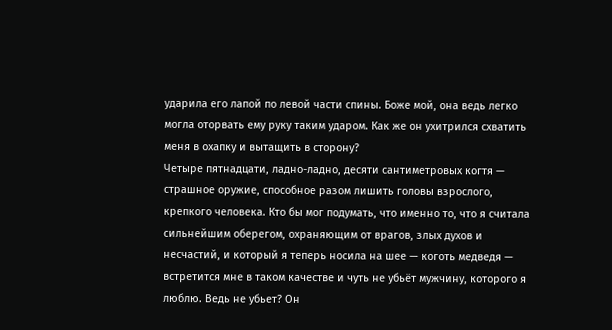ударила его лапой по левой части спины. Боже мой, она ведь легко могла оторвать ему руку таким ударом. Как же он ухитрился схватить меня в охапку и вытащить в сторону?
Четыре пятнадцати, ладно-ладно, десяти сантиметровых когтя — страшное оружие, способное разом лишить головы взрослого, крепкого человека. Кто бы мог подумать, что именно то, что я считала сильнейшим оберегом, охраняющим от врагов, злых духов и несчастий, и который я теперь носила на шее — коготь медведя — встретится мне в таком качестве и чуть не убьёт мужчину, которого я люблю. Ведь не убьет? Он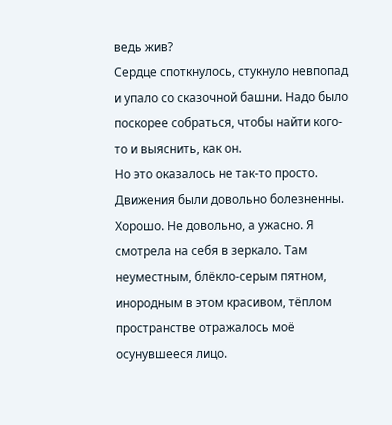ведь жив?
Сердце споткнулось, стукнуло невпопад и упало со сказочной башни. Надо было поскорее собраться, чтобы найти кого-то и выяснить, как он.
Но это оказалось не так-то просто. Движения были довольно болезненны. Хорошо. Не довольно, а ужасно. Я смотрела на себя в зеркало. Там неуместным, блёкло-серым пятном, инородным в этом красивом, тёплом пространстве отражалось моё осунувшееся лицо.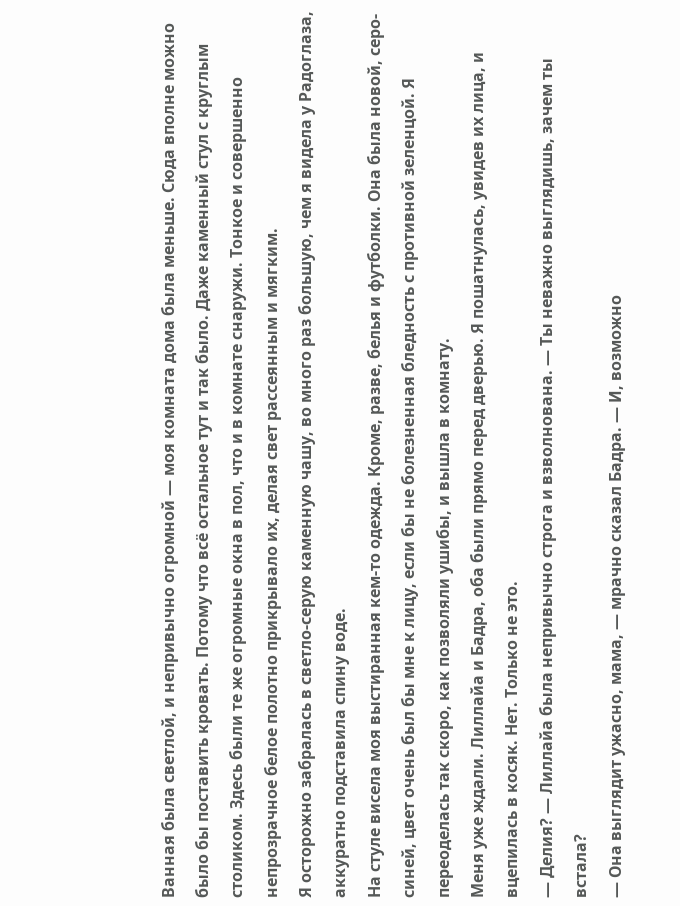Ванная была светлой, и непривычно огромной — моя комната дома была меньше. Сюда вполне можно было бы поставить кровать. Потому что всё остальное тут и так было. Даже каменный стул с круглым столиком. Здесь были те же огромные окна в пол, что и в комнате снаружи. Тонкое и совершенно непрозрачное белое полотно прикрывало их, делая свет рассеянным и мягким.
Я осторожно забралась в светло-серую каменную чашу, во много раз большую, чем я видела у Радоглаза, аккуратно подставила спину воде.
На стуле висела моя выстиранная кем-то одежда. Кроме, разве, белья и футболки. Она была новой, серо-синей, цвет очень был бы мне к лицу, если бы не болезненная бледность с противной зеленцой. Я переоделась так скоро, как позволяли ушибы, и вышла в комнату.
Меня уже ждали. Лиллайа и Бадра, оба были прямо перед дверью. Я пошатнулась, увидев их лица, и вцепилась в косяк. Нет. Только не это.
— Делия? — Лиллайа была непривычно строга и взволнована. — Ты неважно выглядишь, зачем ты встала?
— Она выглядит ужасно, мама, — мрачно сказал Бадра. — И, возможно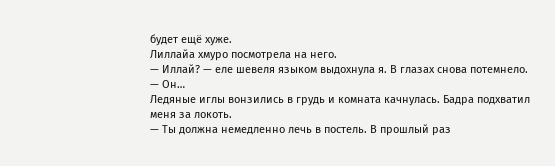будет ещё хуже.
Лиллайа хмуро посмотрела на него.
— Иллай? — еле шевеля языком выдохнула я. В глазах снова потемнело.
— Он…
Ледяные иглы вонзились в грудь и комната качнулась. Бадра подхватил меня за локоть.
— Ты должна немедленно лечь в постель. В прошлый раз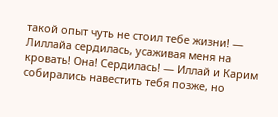такой опыт чуть не стоил тебе жизни! — Лиллайа сердилась, усаживая меня на кровать! Она! Сердилась! — Иллай и Карим собирались навестить тебя позже, но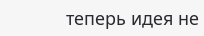теперь идея не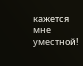кажется мне уместной!